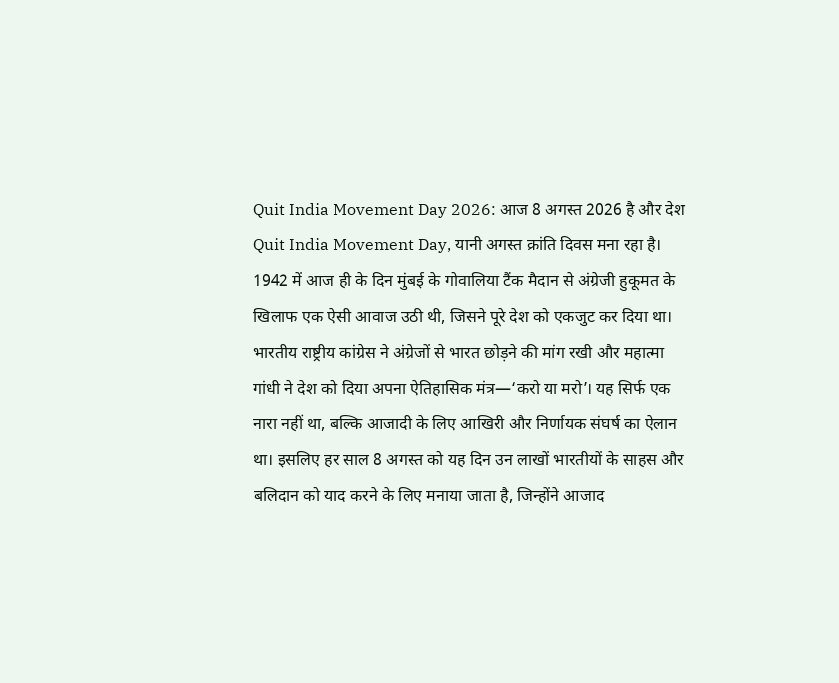Quit India Movement Day 2026: आज 8 अगस्त 2026 है और देश Quit India Movement Day, यानी अगस्त क्रांति दिवस मना रहा है। 1942 में आज ही के दिन मुंबई के गोवालिया टैंक मैदान से अंग्रेजी हुकूमत के खिलाफ एक ऐसी आवाज उठी थी, जिसने पूरे देश को एकजुट कर दिया था। भारतीय राष्ट्रीय कांग्रेस ने अंग्रेजों से भारत छोड़ने की मांग रखी और महात्मा गांधी ने देश को दिया अपना ऐतिहासिक मंत्र—‘करो या मरो’। यह सिर्फ एक नारा नहीं था, बल्कि आजादी के लिए आखिरी और निर्णायक संघर्ष का ऐलान था। इसलिए हर साल 8 अगस्त को यह दिन उन लाखों भारतीयों के साहस और बलिदान को याद करने के लिए मनाया जाता है, जिन्होंने आजाद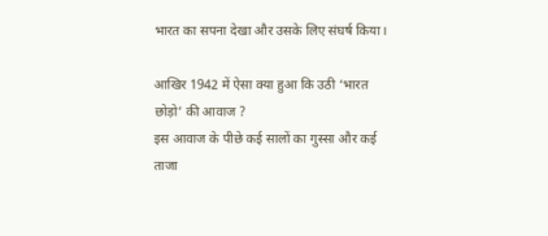भारत का सपना देखा और उसके लिए संघर्ष किया।

आखिर 1942 में ऐसा क्या हुआ कि उठी ‘भारत छोड़ो’ की आवाज ?
इस आवाज के पीछे कई सालों का गुस्सा और कई ताजा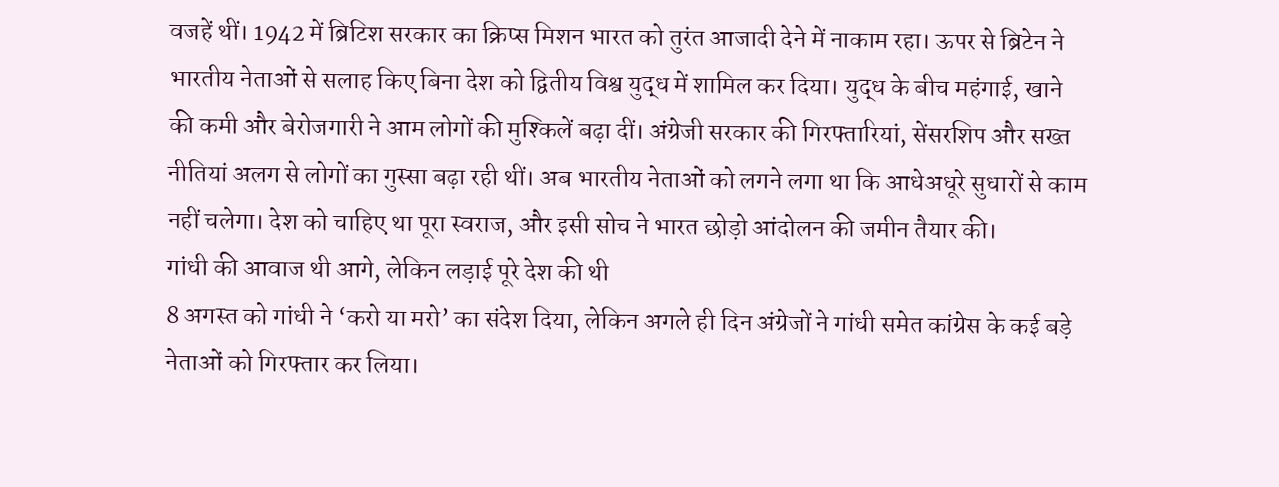वजहें थीं। 1942 में ब्रिटिश सरकार का क्रिप्स मिशन भारत को तुरंत आजादी देने में नाकाम रहा। ऊपर से ब्रिटेन ने भारतीय नेताओं से सलाह किए बिना देश को द्वितीय विश्व युद्ध में शामिल कर दिया। युद्ध के बीच महंगाई, खाने की कमी और बेरोजगारी ने आम लोगों की मुश्किलें बढ़ा दीं। अंग्रेजी सरकार की गिरफ्तारियां, सेंसरशिप और सख्त नीतियां अलग से लोगों का गुस्सा बढ़ा रही थीं। अब भारतीय नेताओं को लगने लगा था कि आधेअधूरे सुधारों से काम नहीं चलेगा। देश को चाहिए था पूरा स्वराज, और इसी सोच ने भारत छोड़ो आंदोलन की जमीन तैयार की।
गांधी की आवाज थी आगे, लेकिन लड़ाई पूरे देश की थी
8 अगस्त को गांधी ने ‘करो या मरो’ का संदेश दिया, लेकिन अगले ही दिन अंग्रेजों ने गांधी समेत कांग्रेस के कई बड़े नेताओं को गिरफ्तार कर लिया।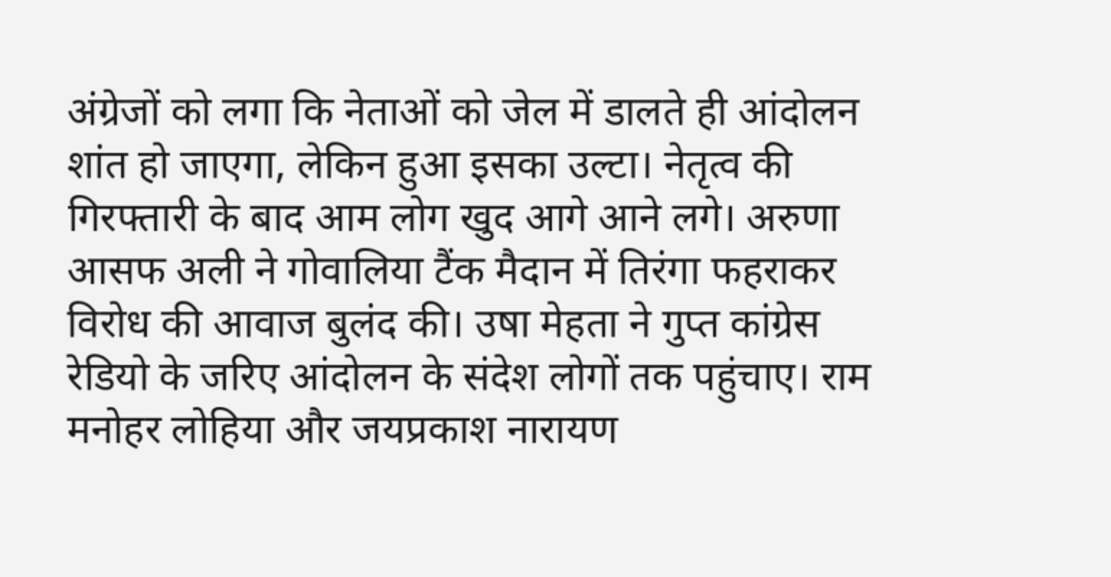अंग्रेजों को लगा कि नेताओं को जेल में डालते ही आंदोलन शांत हो जाएगा, लेकिन हुआ इसका उल्टा। नेतृत्व की गिरफ्तारी के बाद आम लोग खुद आगे आने लगे। अरुणा आसफ अली ने गोवालिया टैंक मैदान में तिरंगा फहराकर विरोध की आवाज बुलंद की। उषा मेहता ने गुप्त कांग्रेस रेडियो के जरिए आंदोलन के संदेश लोगों तक पहुंचाए। राम मनोहर लोहिया और जयप्रकाश नारायण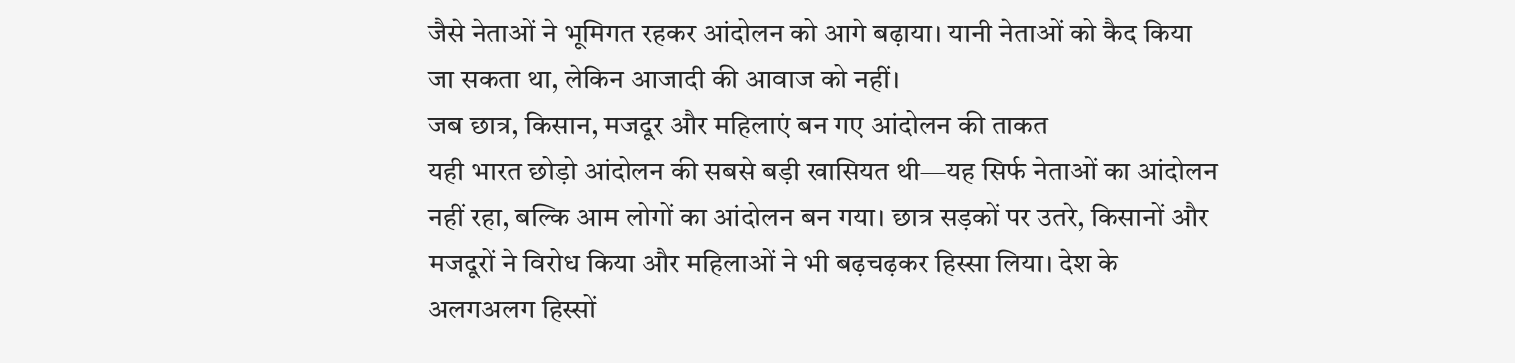जैसे नेताओं ने भूमिगत रहकर आंदोलन को आगे बढ़ाया। यानी नेताओं को कैद किया जा सकता था, लेकिन आजादी की आवाज को नहीं।
जब छात्र, किसान, मजदूर और महिलाएं बन गए आंदोलन की ताकत
यही भारत छोड़ो आंदोलन की सबसे बड़ी खासियत थी—यह सिर्फ नेताओं का आंदोलन नहीं रहा, बल्कि आम लोगों का आंदोलन बन गया। छात्र सड़कों पर उतरे, किसानों और मजदूरों ने विरोध किया और महिलाओं ने भी बढ़चढ़कर हिस्सा लिया। देश के अलगअलग हिस्सों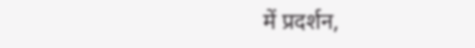में प्रदर्शन,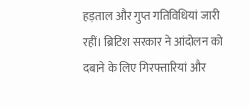हड़ताल और गुप्त गतिविधियां जारी रहीं। ब्रिटिश सरकार ने आंदोलन को दबाने के लिए गिरफ्तारियां और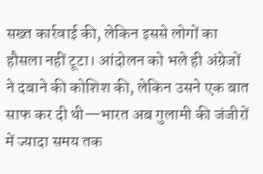सख्त कार्रवाई की, लेकिन इससे लोगों का हौसला नहीं टूटा। आंदोलन को भले ही अंग्रेजों ने दबाने की कोशिश की, लेकिन उसने एक बात साफ कर दी थी—भारत अब गुलामी की जंजीरों में ज्यादा समय तक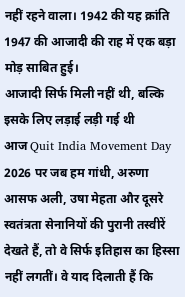नहीं रहने वाला। 1942 की यह क्रांति 1947 की आजादी की राह में एक बड़ा मोड़ साबित हुई।
आजादी सिर्फ मिली नहीं थी, बल्कि इसके लिए लड़ाई लड़ी गई थी
आज Quit India Movement Day 2026 पर जब हम गांधी, अरुणा आसफ अली, उषा मेहता और दूसरे स्वतंत्रता सेनानियों की पुरानी तस्वीरें देखते हैं, तो वे सिर्फ इतिहास का हिस्सा नहीं लगतीं। वे याद दिलाती हैं कि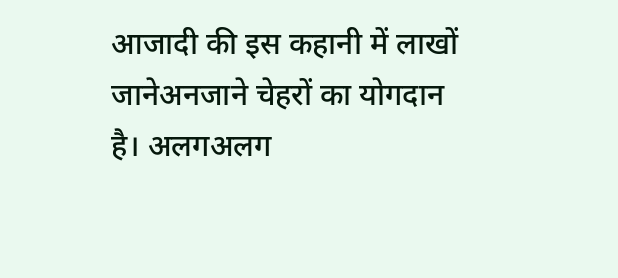आजादी की इस कहानी में लाखों जानेअनजाने चेहरों का योगदान है। अलगअलग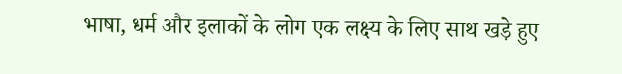भाषा, धर्म और इलाकों के लोग एक लक्ष्य के लिए साथ खड़े हुए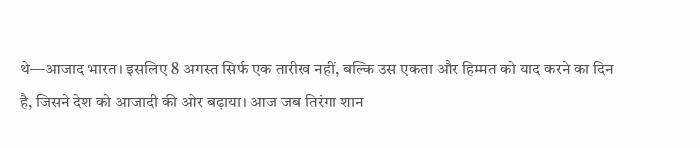थे—आजाद भारत। इसलिए 8 अगस्त सिर्फ एक तारीख नहीं, बल्कि उस एकता और हिम्मत को याद करने का दिन है, जिसने देश को आजादी की ओर बढ़ाया। आज जब तिरंगा शान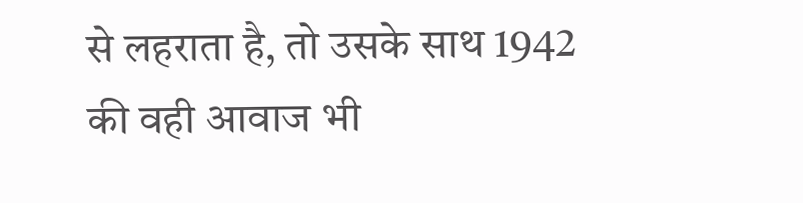से लहराता है, तो उसके साथ 1942 की वही आवाज भी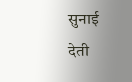सुनाई देती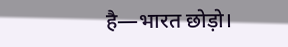है—भारत छोड़ो।